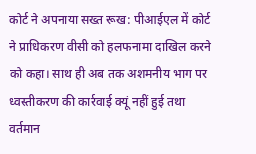कोर्ट ने अपनाया सख्त रूख: पीआईएल में कोर्ट ने प्राधिकरण वीसी को हलफनामा दाखिल करने को कहा। साथ ही अब तक अशमनीय भाग पर ध्वस्तीकरण की कार्रवाई क्यूं नहीं हुई तथा वर्तमान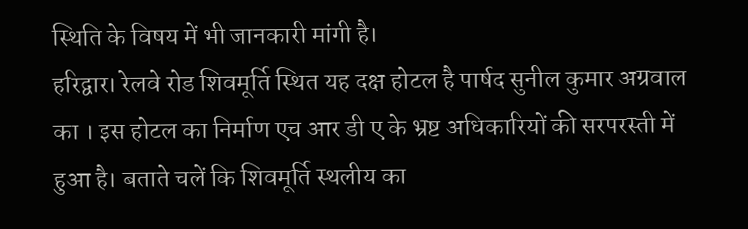स्थिति के विषय में भी जानकारी मांगी है।
हरिद्वार। रेलवे रोड शिवमूर्ति स्थित यह दक्ष होटल है पार्षद सुनील कुमार अग्रवाल का । इस होटल का निर्माण एच आर डी ए के भ्रष्ट अधिकारियों की सरपरस्ती में हुआ है। बताते चलें कि शिवमूर्ति स्थलीय का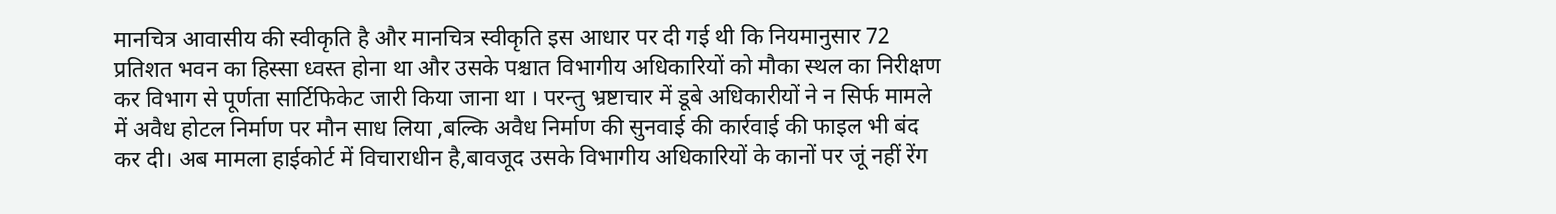मानचित्र आवासीय की स्वीकृति है और मानचित्र स्वीकृति इस आधार पर दी गई थी कि नियमानुसार 72 प्रतिशत भवन का हिस्सा ध्वस्त होना था और उसके पश्चात विभागीय अधिकारियों को मौका स्थल का निरीक्षण कर विभाग से पूर्णता सार्टिफिकेट जारी किया जाना था । परन्तु भ्रष्टाचार में डूबे अधिकारीयों ने न सिर्फ मामले में अवैध होटल निर्माण पर मौन साध लिया ,बल्कि अवैध निर्माण की सुनवाई की कार्रवाई की फाइल भी बंद कर दी। अब मामला हाईकोर्ट में विचाराधीन है,बावजूद उसके विभागीय अधिकारियों के कानों पर जूं नहीं रेंग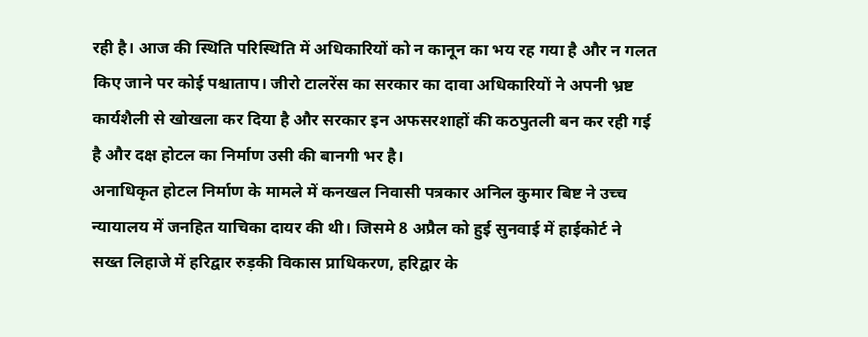रही है। आज की स्थिति परिस्थिति में अधिकारियों को न कानून का भय रह गया है और न गलत किए जाने पर कोई पश्चाताप। जीरो टालरेंस का सरकार का दावा अधिकारियों ने अपनी भ्रष्ट कार्यशैली से खोखला कर दिया है और सरकार इन अफसरशाहों की कठपुतली बन कर रही गई है और दक्ष होटल का निर्माण उसी की बानगी भर है।
अनाधिकृत होटल निर्माण के मामले में कनखल निवासी पत्रकार अनिल कुमार बिष्ट ने उच्च न्यायालय में जनहित याचिका दायर की थी। जिसमे 8 अप्रैल को हुई सुनवाई में हाईकोर्ट ने सख्त लिहाजे में हरिद्वार रुड़की विकास प्राधिकरण, हरिद्वार के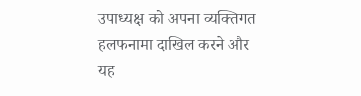उपाध्यक्ष को अपना व्यक्तिगत हलफनामा दाखिल करने और यह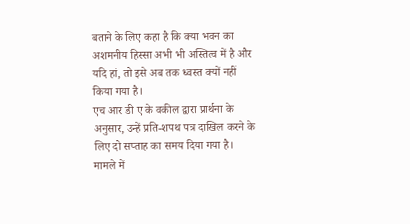बताने के लिए कहा है कि क्या भवन का अशमनीय हिस्सा अभी भी अस्तित्व में है और यदि हां, तो इसे अब तक ध्वस्त क्यों नहीं किया गया है।
एच आर डी ए के वकील द्वारा प्रार्थना के अनुसार, उन्हें प्रति-शपथ पत्र दाखिल करने के लिए दो सप्ताह का समय दिया गया है। मामले में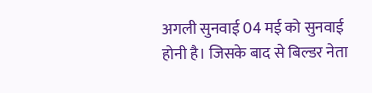अगली सुनवाई 04 मई को सुनवाई होनी है। जिसके बाद से बिल्डर नेता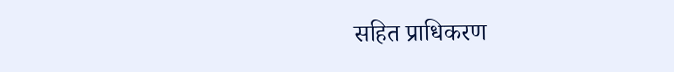सहित प्राधिकरण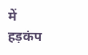में हड़कंप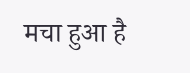मचा हुआ है